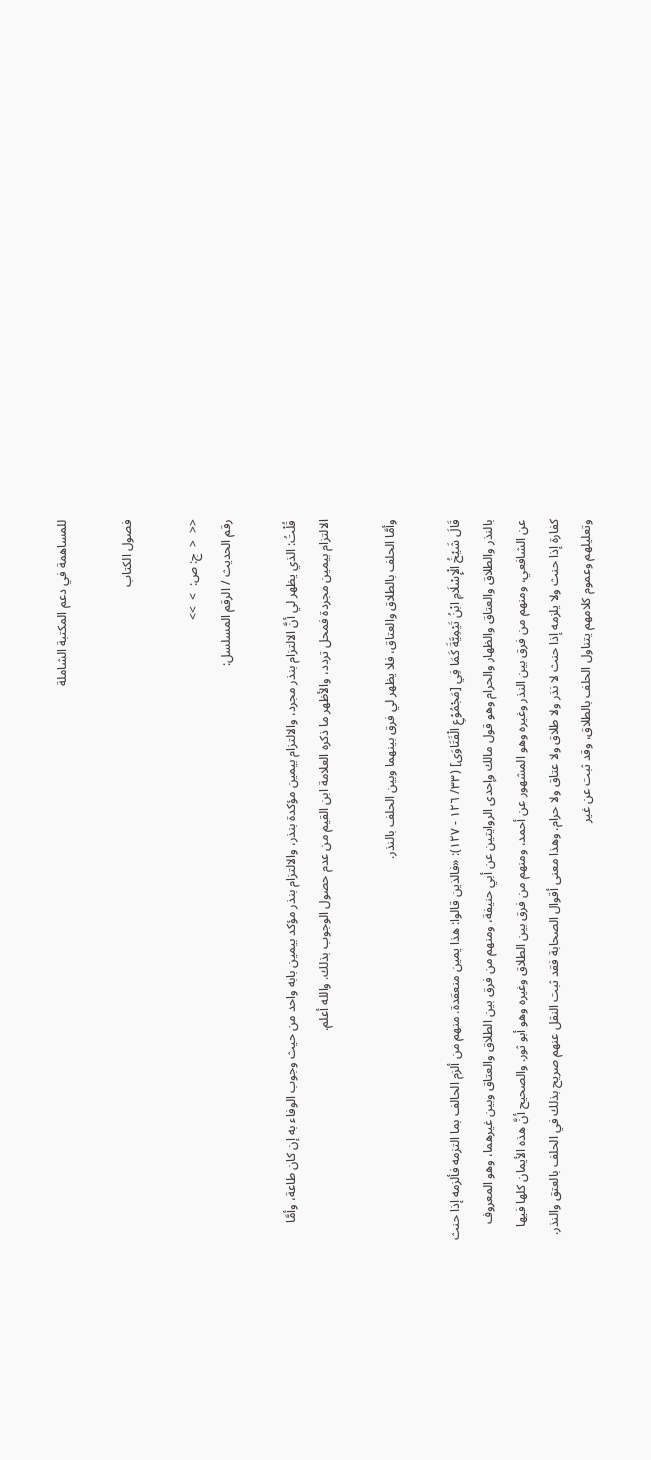للمساهمة في دعم المكتبة الشاملة

فصول الكتاب

<<  <  ج: ص:  >  >>
رقم الحديث / الرقم المسلسل:

قُلْتُ: الذي يظهر لي أنَّ الالتزام بنذر مجرد، والالتزام بيمين مؤكدة بنذر، والالتزام بنذر مؤكد بيمين بابه واحد من حيث وجوب الوفاء به إن كان طاعة، وأمَّا الالتزام بيمين مجردة فمحل تردد، والأظهر ما ذكره العلامة ابن القيم من عدم حصول الوجوب بذلك. والله أعلم.

وأمَّا الحلف بالطلاق والعتاق، فلا يظهر لي فرق بينهما وبين الحلف بالنذر.

قَالَ شَيْخُ الْإِسْلَامِ ابْنُ تَيْمِيَّةَ كَمَا فِي [مَجْمُوْعِ الْفَتَاوَى] (٣٣/ ١٢٦ - ١٢٧): «فالذين قالوا: هذا يمين منعقدة. منهم من ألزم الحالف بما التزمه فألزمه إذا حنث بالنذر والطلاق والعتاق والظهار والحرام وهو قول مالك وإحدى الروايتين عن أبي حنيفة، ومنهم من فرق بين الطلاق والعتاق وبين غيرهما، وهو المعروف عن الشافعي، ومنهم من فرق بين النذر وغيره وهو المشهور عن أحمد، ومنهم من فرق بين الطلاق وغيره وهو أبو ثور. والصحيح أنَّ هذه الأيمان كلها فيها كفارة إذا حنث ولا يلزمه إذا حنث لا نذر ولا طلاق ولا عتاق ولا حرام. وهذا معنى أقوال الصحابة فقد ثبت النقل عنهم صريح بذلك في الحلف بالعتق والنذر. وتعليلهم وعموم كلامهم يتناول الحلف بالطلاق، وقد ثبت عن غير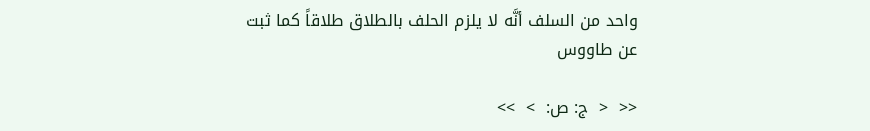واحد من السلف أنَّه لا يلزم الحلف بالطلاق طلاقاً كما ثبت عن طاووس

<<  <  ج: ص:  >  >>